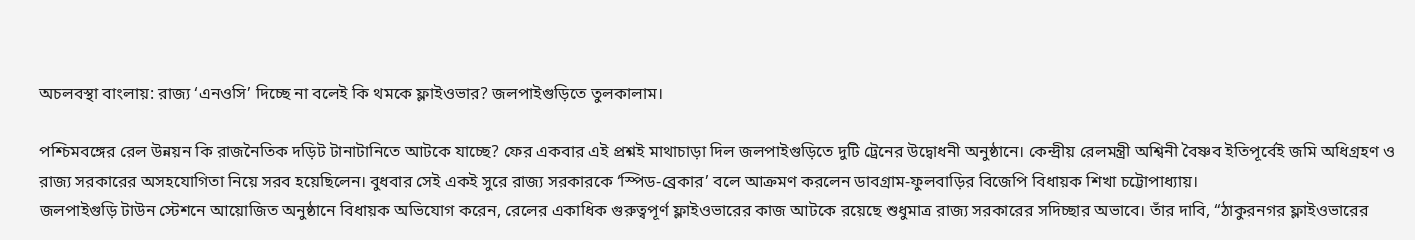অচলবস্থা বাংলায়: রাজ্য ‘এনওসি’ দিচ্ছে না বলেই কি থমকে ফ্লাইওভার? জলপাইগুড়িতে তুলকালাম।

পশ্চিমবঙ্গের রেল উন্নয়ন কি রাজনৈতিক দড়িট টানাটানিতে আটকে যাচ্ছে? ফের একবার এই প্রশ্নই মাথাচাড়া দিল জলপাইগুড়িতে দুটি ট্রেনের উদ্বোধনী অনুষ্ঠানে। কেন্দ্রীয় রেলমন্ত্রী অশ্বিনী বৈষ্ণব ইতিপূর্বেই জমি অধিগ্রহণ ও রাজ্য সরকারের অসহযোগিতা নিয়ে সরব হয়েছিলেন। বুধবার সেই একই সুরে রাজ্য সরকারকে ‘স্পিড-ব্রেকার’ বলে আক্রমণ করলেন ডাবগ্রাম-ফুলবাড়ির বিজেপি বিধায়ক শিখা চট্টোপাধ্যায়।
জলপাইগুড়ি টাউন স্টেশনে আয়োজিত অনুষ্ঠানে বিধায়ক অভিযোগ করেন, রেলের একাধিক গুরুত্বপূর্ণ ফ্লাইওভারের কাজ আটকে রয়েছে শুধুমাত্র রাজ্য সরকারের সদিচ্ছার অভাবে। তাঁর দাবি, “ঠাকুরনগর ফ্লাইওভারের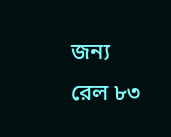জন্য রেল ৮৩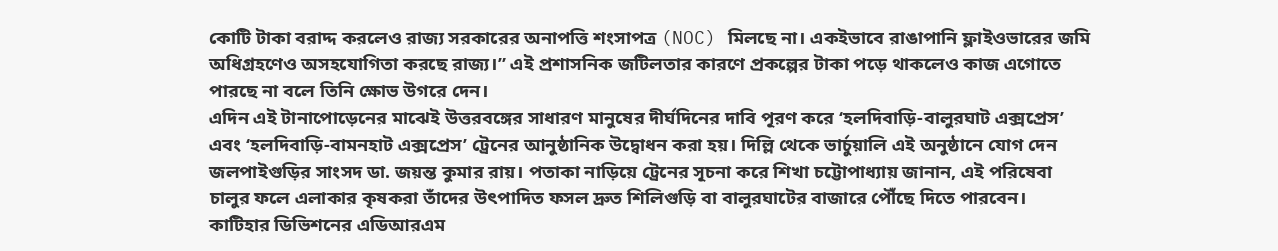কোটি টাকা বরাদ্দ করলেও রাজ্য সরকারের অনাপত্তি শংসাপত্র (NOC) মিলছে না। একইভাবে রাঙাপানি ফ্লাইওভারের জমি অধিগ্রহণেও অসহযোগিতা করছে রাজ্য।” এই প্রশাসনিক জটিলতার কারণে প্রকল্পের টাকা পড়ে থাকলেও কাজ এগোতে পারছে না বলে তিনি ক্ষোভ উগরে দেন।
এদিন এই টানাপোড়েনের মাঝেই উত্তরবঙ্গের সাধারণ মানুষের দীর্ঘদিনের দাবি পূরণ করে ‘হলদিবাড়ি-বালুরঘাট এক্সপ্রেস’ এবং ‘হলদিবাড়ি-বামনহাট এক্সপ্রেস’ ট্রেনের আনুষ্ঠানিক উদ্বোধন করা হয়। দিল্লি থেকে ভার্চুয়ালি এই অনুষ্ঠানে যোগ দেন জলপাইগুড়ির সাংসদ ডা. জয়ন্ত কুমার রায়। পতাকা নাড়িয়ে ট্রেনের সূচনা করে শিখা চট্টোপাধ্যায় জানান, এই পরিষেবা চালুর ফলে এলাকার কৃষকরা তাঁদের উৎপাদিত ফসল দ্রুত শিলিগুড়ি বা বালুরঘাটের বাজারে পৌঁছে দিতে পারবেন।
কাটিহার ডিভিশনের এডিআরএম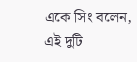একে সিং বলেন, এই দুটি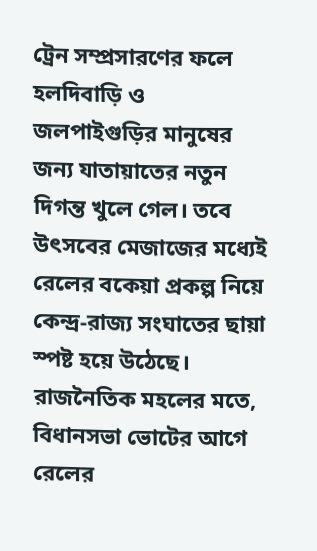ট্রেন সম্প্রসারণের ফলে হলদিবাড়ি ও জলপাইগুড়ির মানুষের জন্য যাতায়াতের নতুন দিগন্ত খুলে গেল। তবে উৎসবের মেজাজের মধ্যেই রেলের বকেয়া প্রকল্প নিয়ে কেন্দ্র-রাজ্য সংঘাতের ছায়া স্পষ্ট হয়ে উঠেছে। রাজনৈতিক মহলের মতে, বিধানসভা ভোটের আগে রেলের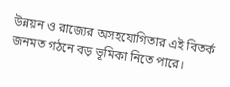উন্নয়ন ও রাজ্যের অসহযোগিতার এই বিতর্ক জনমত গঠনে বড় ভূমিকা নিতে পারে।